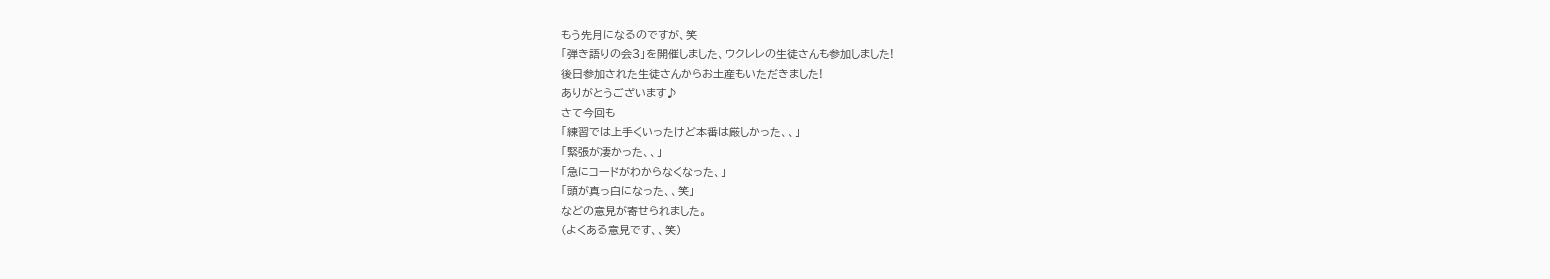もう先月になるのですが、笑
「弾き語りの会3」を開催しました、ウクレレの生徒さんも参加しました!
後日参加された生徒さんからお土産もいただきました!
ありがとうございます♪
さて今回も
「練習では上手くいったけど本番は厳しかった、、」
「緊張が凄かった、、」
「急にコードがわからなくなった、」
「頭が真っ白になった、、笑」
などの意見が寄せられました。
(よくある意見です、、笑)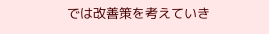では改善策を考えていき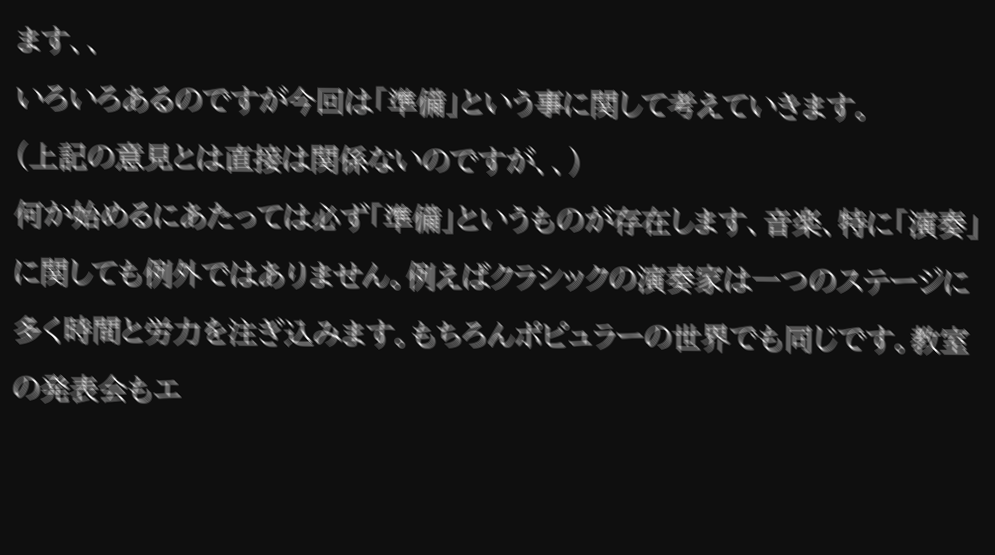ます、、
いろいろあるのですが今回は「準備」という事に関して考えていきます。
(上記の意見とは直接は関係ないのですが、、)
何か始めるにあたっては必ず「準備」というものが存在します、音楽、特に「演奏」に関しても例外ではありません。例えばクラシックの演奏家は一つのステージに多く時間と労力を注ぎ込みます。もちろんポピュラーの世界でも同じです。教室の発表会もエ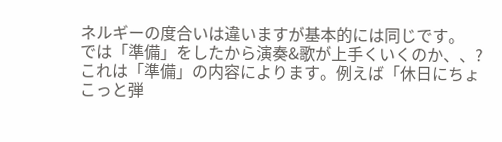ネルギーの度合いは違いますが基本的には同じです。
では「準備」をしたから演奏&歌が上手くいくのか、、?
これは「準備」の内容によります。例えば「休日にちょこっと弾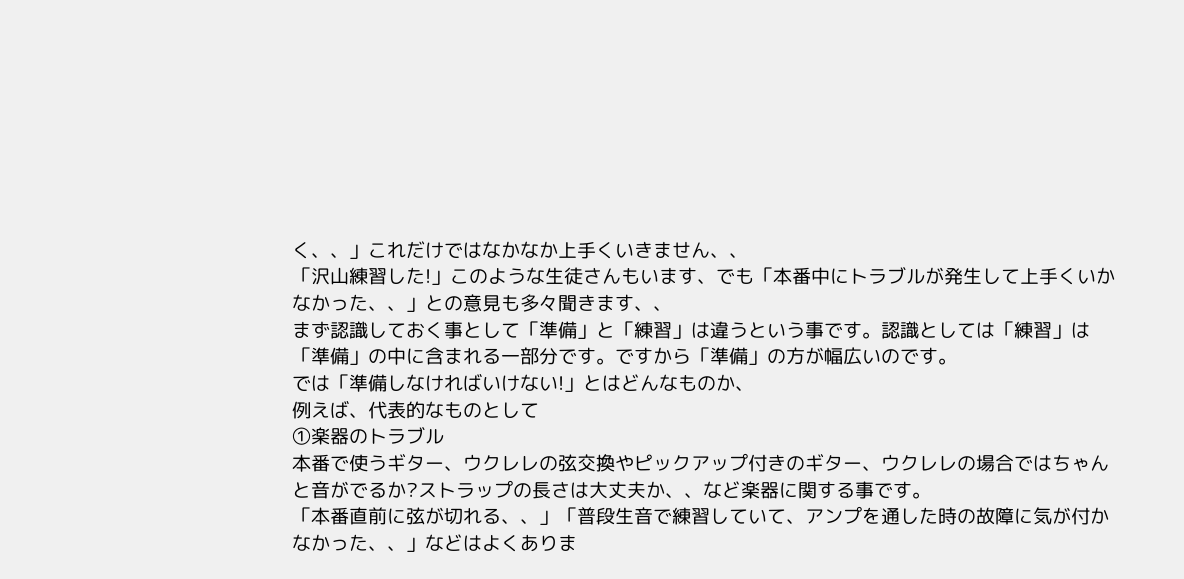く、、」これだけではなかなか上手くいきません、、
「沢山練習した!」このような生徒さんもいます、でも「本番中にトラブルが発生して上手くいかなかった、、」との意見も多々聞きます、、
まず認識しておく事として「準備」と「練習」は違うという事です。認識としては「練習」は「準備」の中に含まれる一部分です。ですから「準備」の方が幅広いのです。
では「準備しなければいけない!」とはどんなものか、
例えば、代表的なものとして
①楽器のトラブル
本番で使うギター、ウクレレの弦交換やピックアップ付きのギター、ウクレレの場合ではちゃんと音がでるか?ストラップの長さは大丈夫か、、など楽器に関する事です。
「本番直前に弦が切れる、、」「普段生音で練習していて、アンプを通した時の故障に気が付かなかった、、」などはよくありま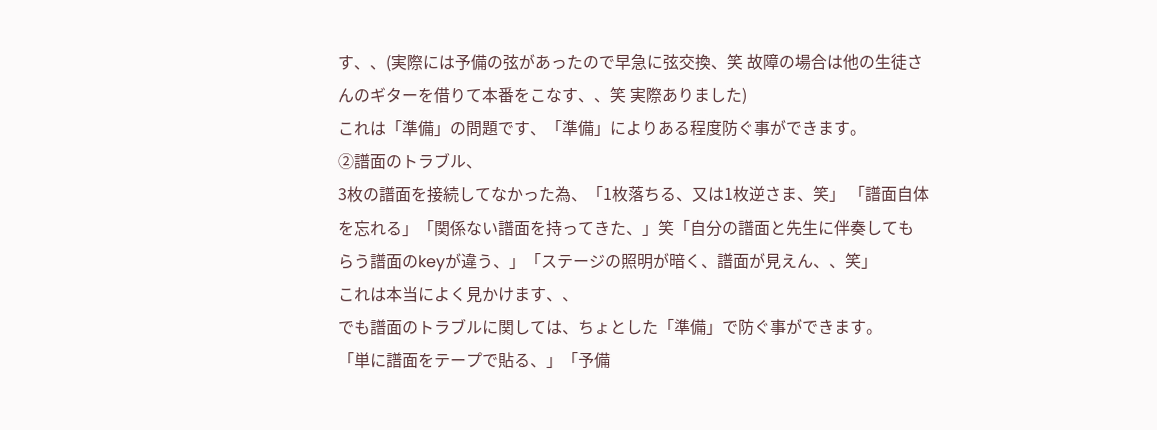す、、(実際には予備の弦があったので早急に弦交換、笑 故障の場合は他の生徒さんのギターを借りて本番をこなす、、笑 実際ありました)
これは「準備」の問題です、「準備」によりある程度防ぐ事ができます。
②譜面のトラブル、
3枚の譜面を接続してなかった為、「1枚落ちる、又は1枚逆さま、笑」 「譜面自体を忘れる」「関係ない譜面を持ってきた、」笑「自分の譜面と先生に伴奏してもらう譜面のkeyが違う、」「ステージの照明が暗く、譜面が見えん、、笑」
これは本当によく見かけます、、
でも譜面のトラブルに関しては、ちょとした「準備」で防ぐ事ができます。
「単に譜面をテープで貼る、」「予備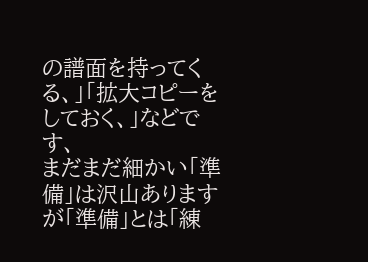の譜面を持ってくる、」「拡大コピーをしておく、」などです、
まだまだ細かい「準備」は沢山ありますが「準備」とは「練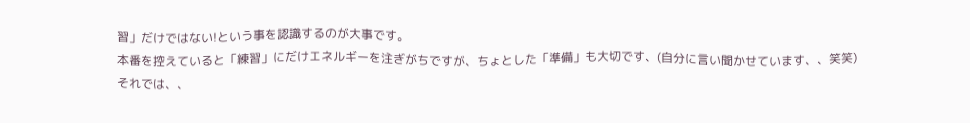習」だけではない!という事を認識するのが大事です。
本番を控えていると「練習」にだけエネルギーを注ぎがちですが、ちょとした「準備」も大切です、(自分に言い聞かせています、、笑笑)
それでは、、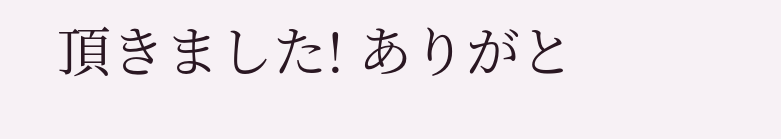頂きました! ありがと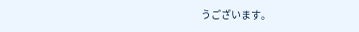うございます。